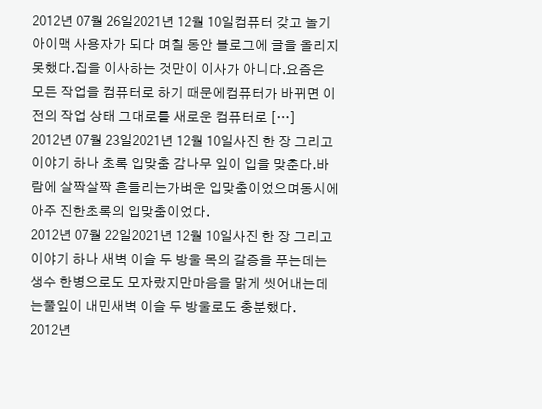2012년 07월 26일2021년 12월 10일컴퓨터 갖고 놀기 아이맥 사용자가 되다 며칠 동안 블로그에 글을 올리지 못했다.집을 이사하는 것만이 이사가 아니다.요즘은 모든 작업을 컴퓨터로 하기 때문에컴퓨터가 바뀌면 이전의 작업 상태 그대로를 새로운 컴퓨터로 […]
2012년 07월 23일2021년 12월 10일사진 한 장 그리고 이야기 하나 초록 입맞춤 감나무 잎이 입을 맞춘다.바람에 살짝살짝 흔들리는가벼운 입맞춤이었으며동시에 아주 진한초록의 입맞춤이었다.
2012년 07월 22일2021년 12월 10일사진 한 장 그리고 이야기 하나 새벽 이슬 두 방울 목의 갈증을 푸는데는생수 한병으로도 모자랐지만마음을 맑게 씻어내는데는풀잎이 내민새벽 이슬 두 방울로도 충분했다.
2012년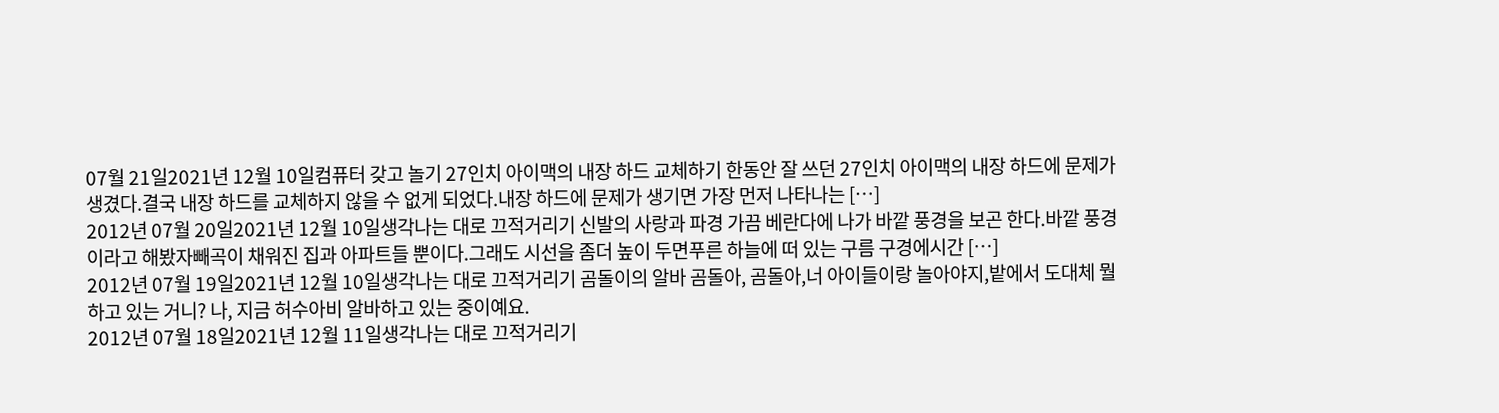07월 21일2021년 12월 10일컴퓨터 갖고 놀기 27인치 아이맥의 내장 하드 교체하기 한동안 잘 쓰던 27인치 아이맥의 내장 하드에 문제가 생겼다.결국 내장 하드를 교체하지 않을 수 없게 되었다.내장 하드에 문제가 생기면 가장 먼저 나타나는 […]
2012년 07월 20일2021년 12월 10일생각나는 대로 끄적거리기 신발의 사랑과 파경 가끔 베란다에 나가 바깥 풍경을 보곤 한다.바깥 풍경이라고 해봤자빼곡이 채워진 집과 아파트들 뿐이다.그래도 시선을 좀더 높이 두면푸른 하늘에 떠 있는 구름 구경에시간 […]
2012년 07월 19일2021년 12월 10일생각나는 대로 끄적거리기 곰돌이의 알바 곰돌아, 곰돌아,너 아이들이랑 놀아야지,밭에서 도대체 뭘하고 있는 거니? 나, 지금 허수아비 알바하고 있는 중이예요.
2012년 07월 18일2021년 12월 11일생각나는 대로 끄적거리기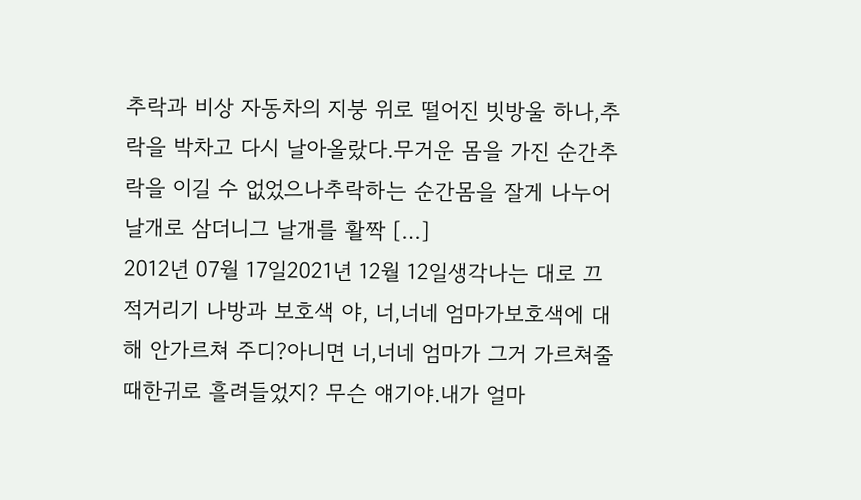추락과 비상 자동차의 지붕 위로 떨어진 빗방울 하나,추락을 박차고 다시 날아올랐다.무거운 몸을 가진 순간추락을 이길 수 없었으나추락하는 순간몸을 잘게 나누어 날개로 삼더니그 날개를 활짝 […]
2012년 07월 17일2021년 12월 12일생각나는 대로 끄적거리기 나방과 보호색 야, 너,너네 엄마가보호색에 대해 안가르쳐 주디?아니면 너,너네 엄마가 그거 가르쳐줄 때한귀로 흘려들었지? 무슨 얘기야.내가 얼마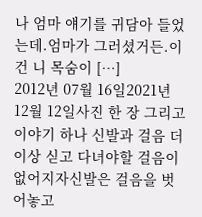나 엄마 얘기를 귀담아 들었는데.엄마가 그러셨거든.이건 니 목숨이 […]
2012년 07월 16일2021년 12월 12일사진 한 장 그리고 이야기 하나 신발과 걸음 더 이상 싣고 다녀야할 걸음이 없어지자신발은 걸음을 벗어놓고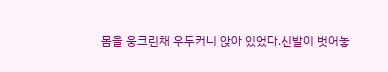몸을 웅크린채 우두커니 앉아 있었다.신발이 벗어놓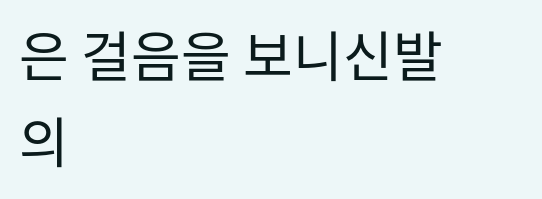은 걸음을 보니신발의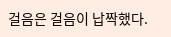걸음은 걸음이 납짝했다.